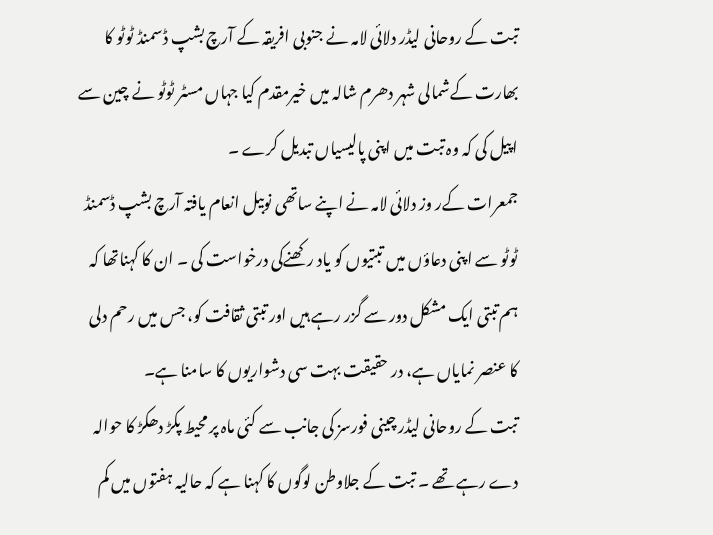تبت کے روحانی لیڈر دلائی لامہ نے جنوبی افریقہ کے آرچ بشپ ڈسمنڈ ٹوٹو کا بھارت کےشمالی شہر دھرم شالہ میں خیرمقدم کیا جہاں مسٹر ٹوٹو نے چین سے اپیل کی کہ وہ تبت میں اپنی پالیسیاں تبدیل کرے ۔
جمعرات کےر وز دلائی لامہ نے اپنے ساتھی نوبیل انعام یافتہ آرچ بشپ ڈسمنڈ ٹوٹو سے اپنی دعاؤں میں تبتیوں کو یاد رکھنےکی درخواست کی ۔ ان کا کہناتھا کہ ہم تبتی ایک مشکل دور سے گزر رہے ہیں اور تبتی ثقافت کو، جس میں رحم دلی کا عنصر نمایاں ہے، در حقیقت بہت سی دشواریوں کا سامنا ہے۔
تبت کے روحانی لیڈر چینی فورسز کی جانب سے کئی ماہ پر محیط پکڑ دھکڑ کا حوالہ دے رہے تھے ۔ تبت کے جلاوطن لوگوں کا کہنا ہے کہ حالیہ ہفتوں میں کم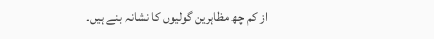از کم چھ مظاہرین گولیوں کا نشانہ بنے ہیں۔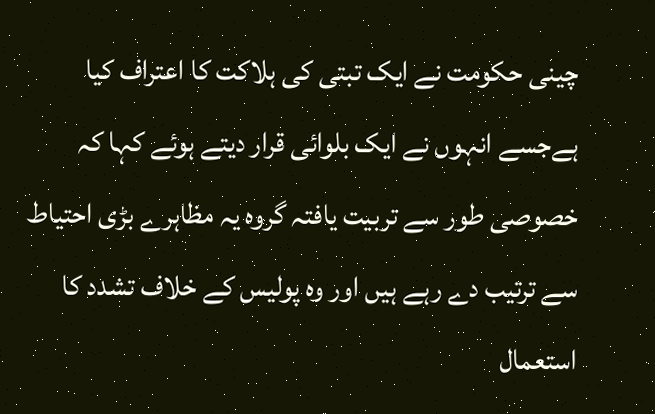چینی حکومت نے ایک تبتی کی ہلاکت کا اعتراف کیا ہےجسے انہوں نے ایک بلوائی قرار دیتے ہوئے کہا کہ خصوصی طور سے تربیت یافتہ گروہ یہ مظاہرے بڑی احتیاط سے ترتیب دے رہے ہیں اور وہ پولیس کے خلاف تشدد کا استعمال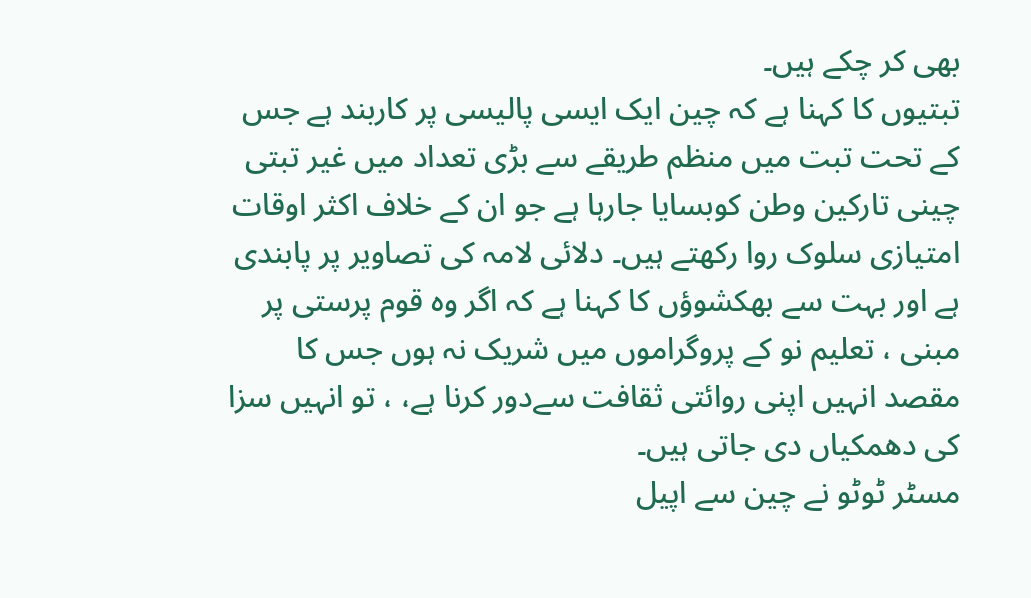بھی کر چکے ہیں۔
تبتیوں کا کہنا ہے کہ چین ایک ایسی پالیسی پر کاربند ہے جس کے تحت تبت میں منظم طریقے سے بڑی تعداد میں غیر تبتی چینی تارکین وطن کوبسایا جارہا ہے جو ان کے خلاف اکثر اوقات امتیازی سلوک روا رکھتے ہیں۔ دلائی لامہ کی تصاویر پر پابندی ہے اور بہت سے بھکشوؤں کا کہنا ہے کہ اگر وہ قوم پرستی پر مبنی ، تعلیم نو کے پروگراموں میں شریک نہ ہوں جس کا مقصد انہیں اپنی روائتی ثقافت سےدور کرنا ہے، ، تو انہیں سزا کی دھمکیاں دی جاتی ہیں۔
مسٹر ٹوٹو نے چین سے اپیل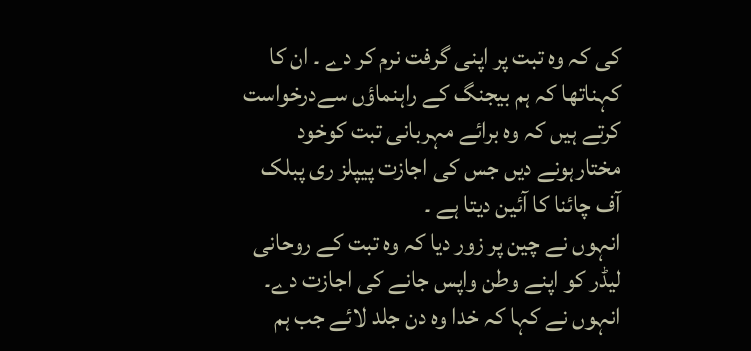کی کہ وہ تبت پر اپنی گرفت نرم کر دے ۔ ان کا کہناتھا کہ ہم بیجنگ کے راہنماؤں سےدرخواست کرتے ہیں کہ وہ برائے مہربانی تبت کوخود مختارہونے دیں جس کی اجازت پیپلز ری پبلک آف چائنا کا آئین دیتا ہے ۔
انہوں نے چین پر زور دیا کہ وہ تبت کے روحانی لیڈر کو اپنے وطن واپس جانے کی اجازت دے۔ انہوں نے کہا کہ خدا وہ دن جلد لائے جب ہم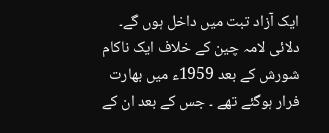ایک آزاد تبت میں داخل ہوں گے۔
دلائی لامہ چین کے خلاف ایک ناکام شورش کے بعد 1959ء میں بھارت فرار ہوگئے تھے ۔ جس کے بعد ان کے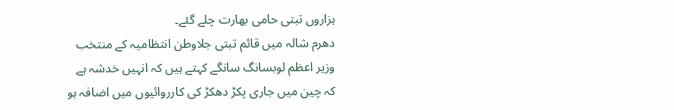ہزاروں تبتی حامی بھارت چلے گئے۔
دھرم شالہ میں قائم تبتی جلاوطن انتظامیہ کے منتخب وزیر اعظم لوبسانگ سانگے کہتے ہیں کہ انہیں خدشہ ہے کہ چین میں جاری پکڑ دھکڑ کی کارروائیوں میں اضافہ ہو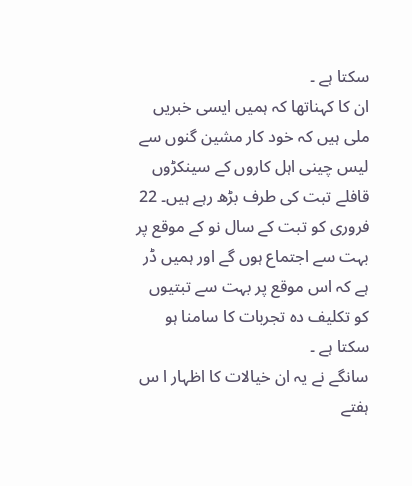سکتا ہے ۔
ان کا کہناتھا کہ ہمیں ایسی خبریں ملی ہیں کہ خود کار مشین گنوں سے لیس چینی اہل کاروں کے سینکڑوں قافلے تبت کی طرف بڑھ رہے ہیں۔ 22 فروری کو تبت کے سال نو کے موقع پر بہت سے اجتماع ہوں گے اور ہمیں ڈر ہے کہ اس موقع پر بہت سے تبتیوں کو تکلیف دہ تجربات کا سامنا ہو سکتا ہے ۔
سانگے نے یہ ان خیالات کا اظہار ا س ہفتے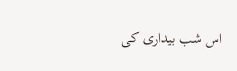اس شب بیداری کی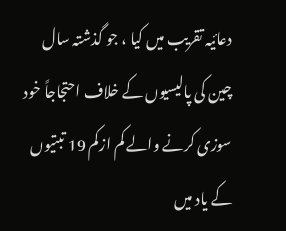دعائیہ تقریب میں کیا ، جو گذشتہ سال چین کی پالیسیوں کے خلاف احتجاجاً خود سوزی کرنے والے کم ازکم 19 تبتیوں کے یاد میں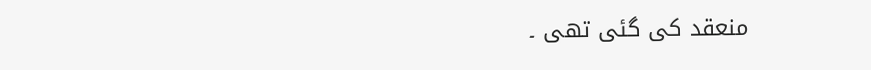منعقد کی گئی تھی ۔